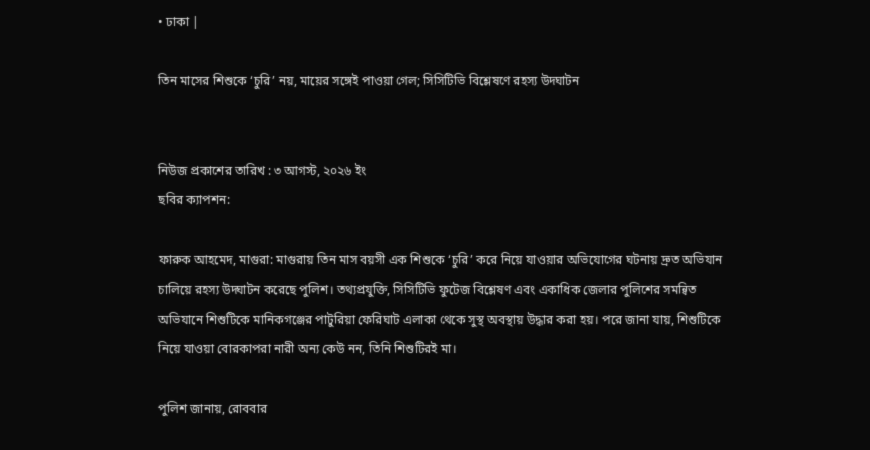• ঢাকা |

তিন মাসের শিশুকে ‘চুরি’ নয়, মায়ের সঙ্গেই পাওয়া গেল; সিসিটিভি বিশ্লেষণে রহস্য উদ্ঘাটন


নিউজ প্রকাশের তারিখ : ৩ আগস্ট, ২০২৬ ইং
ছবির ক্যাপশন:

ফারুক আহমেদ, মাগুরা: মাগুরায় তিন মাস বয়সী এক শিশুকে ‘চুরি’ করে নিয়ে যাওয়ার অভিযোগের ঘটনায় দ্রুত অভিযান চালিয়ে রহস্য উদ্ঘাটন করেছে পুলিশ। তথ্যপ্রযুক্তি, সিসিটিভি ফুটেজ বিশ্লেষণ এবং একাধিক জেলার পুলিশের সমন্বিত অভিযানে শিশুটিকে মানিকগঞ্জের পাটুরিয়া ফেরিঘাট এলাকা থেকে সুস্থ অবস্থায় উদ্ধার করা হয়। পরে জানা যায়, শিশুটিকে নিয়ে যাওয়া বোরকাপরা নারী অন্য কেউ নন, তিনি শিশুটিরই মা।

পুলিশ জানায়, রোববার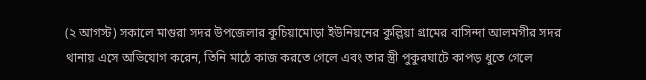(২ আগস্ট) সকালে মাগুরা সদর উপজেলার কুচিয়ামোড়া ইউনিয়নের কুল্লিয়া গ্রামের বাসিন্দা আলমগীর সদর থানায় এসে অভিযোগ করেন, তিনি মাঠে কাজ করতে গেলে এবং তার স্ত্রী পুকুরঘাটে কাপড় ধুতে গেলে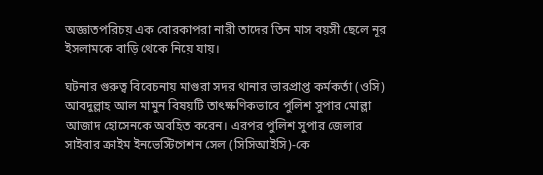অজ্ঞাতপরিচয় এক বোরকাপরা নারী তাদের তিন মাস বয়সী ছেলে নূর ইসলামকে বাড়ি থেকে নিয়ে যায়।

ঘটনার গুরুত্ব বিবেচনায় মাগুরা সদর থানার ভারপ্রাপ্ত কর্মকর্তা (ওসি) আবদুল্লাহ আল মামুন বিষয়টি তাৎক্ষণিকভাবে পুলিশ সুপার মোল্লা আজাদ হোসেনকে অবহিত করেন। এরপর পুলিশ সুপার জেলার সাইবার ক্রাইম ইনভেস্টিগেশন সেল (সিসিআইসি)-কে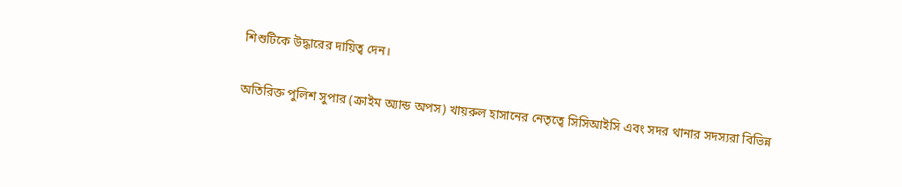শিশুটিকে উদ্ধারের দায়িত্ব দেন।

অতিরিক্ত পুলিশ সুপার (ক্রাইম অ্যান্ড অপস) খায়রুল হাসানের নেতৃত্বে সিসিআইসি এবং সদর থানার সদস্যরা বিভিন্ন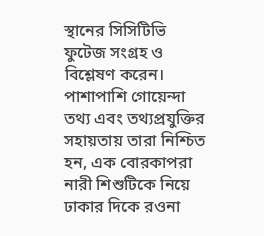স্থানের সিসিটিভি ফুটেজ সংগ্রহ ও বিশ্লেষণ করেন। পাশাপাশি গোয়েন্দা তথ্য এবং তথ্যপ্রযুক্তির সহায়তায় তারা নিশ্চিত হন, এক বোরকাপরা নারী শিশুটিকে নিয়ে ঢাকার দিকে রওনা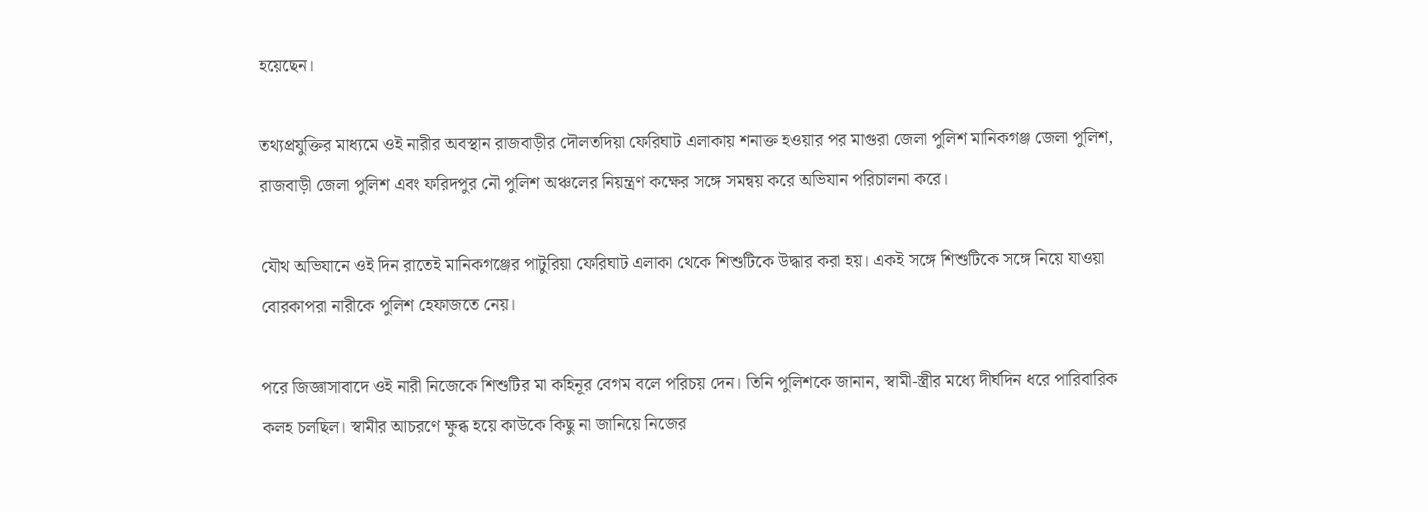হয়েছেন।

তথ্যপ্রযুক্তির মাধ্যমে ওই নারীর অবস্থান রাজবাড়ীর দৌলতদিয়া ফেরিঘাট এলাকায় শনাক্ত হওয়ার পর মাগুরা জেলা পুলিশ মানিকগঞ্জ জেলা পুলিশ, রাজবাড়ী জেলা পুলিশ এবং ফরিদপুর নৌ পুলিশ অঞ্চলের নিয়ন্ত্রণ কক্ষের সঙ্গে সমন্বয় করে অভিযান পরিচালনা করে।

যৌথ অভিযানে ওই দিন রাতেই মানিকগঞ্জের পাটুরিয়া ফেরিঘাট এলাকা থেকে শিশুটিকে উদ্ধার করা হয়। একই সঙ্গে শিশুটিকে সঙ্গে নিয়ে যাওয়া বোরকাপরা নারীকে পুলিশ হেফাজতে নেয়।

পরে জিজ্ঞাসাবাদে ওই নারী নিজেকে শিশুটির মা কহিনূর বেগম বলে পরিচয় দেন। তিনি পুলিশকে জানান, স্বামী-স্ত্রীর মধ্যে দীর্ঘদিন ধরে পারিবারিক কলহ চলছিল। স্বামীর আচরণে ক্ষুব্ধ হয়ে কাউকে কিছু না জানিয়ে নিজের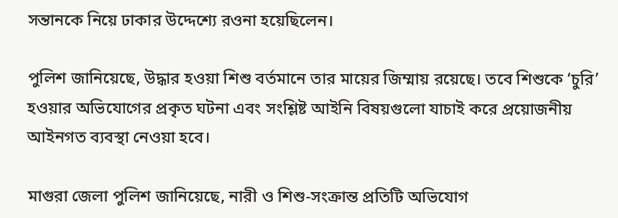সন্তানকে নিয়ে ঢাকার উদ্দেশ্যে রওনা হয়েছিলেন।

পুলিশ জানিয়েছে, উদ্ধার হওয়া শিশু বর্তমানে তার মায়ের জিম্মায় রয়েছে। তবে শিশুকে ‘চুরি’ হওয়ার অভিযোগের প্রকৃত ঘটনা এবং সংশ্লিষ্ট আইনি বিষয়গুলো যাচাই করে প্রয়োজনীয় আইনগত ব্যবস্থা নেওয়া হবে।

মাগুরা জেলা পুলিশ জানিয়েছে, নারী ও শিশু-সংক্রান্ত প্রতিটি অভিযোগ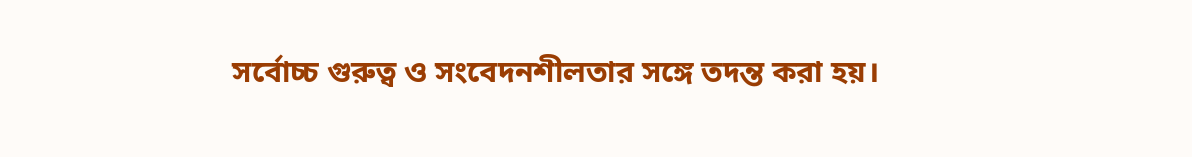সর্বোচ্চ গুরুত্ব ও সংবেদনশীলতার সঙ্গে তদন্ত করা হয়।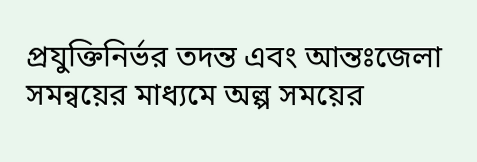প্রযুক্তিনির্ভর তদন্ত এবং আন্তঃজেলা সমন্বয়ের মাধ্যমে অল্প সময়ের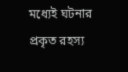মধ্যেই ঘটনার প্রকৃত রহস্য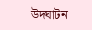উদ্ঘাটন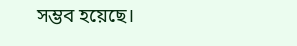সম্ভব হয়েছে।